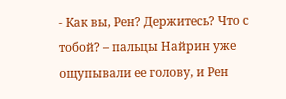- Как вы, Рен? Держитесь? Что с тобой? – пальцы Найрин уже ощупывали ее голову, и Рен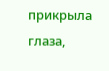прикрыла глаза,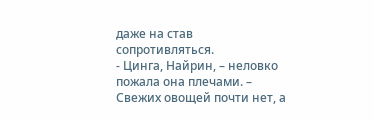даже на став сопротивляться.
- Цинга, Найрин, – неловко пожала она плечами. – Свежих овощей почти нет, а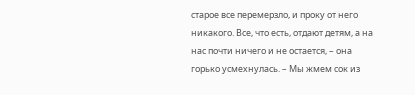старое все перемерзло, и проку от него никакого. Все, что есть, отдают детям, а на нас почти ничего и не остается, – она горько усмехнулась. – Мы жмем сок из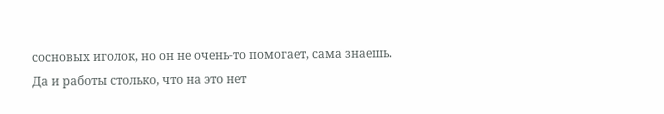сосновых иголок, но он не очень-то помогает, сама знаешь. Да и работы столько, что на это нет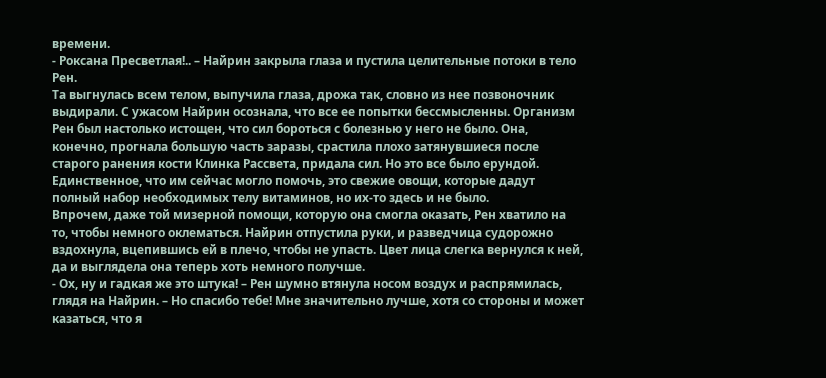времени.
- Роксана Пресветлая!.. – Найрин закрыла глаза и пустила целительные потоки в тело Рен.
Та выгнулась всем телом, выпучила глаза, дрожа так, словно из нее позвоночник выдирали. С ужасом Найрин осознала, что все ее попытки бессмысленны. Организм Рен был настолько истощен, что сил бороться с болезнью у него не было. Она, конечно, прогнала большую часть заразы, срастила плохо затянувшиеся после старого ранения кости Клинка Рассвета, придала сил. Но это все было ерундой. Единственное, что им сейчас могло помочь, это свежие овощи, которые дадут полный набор необходимых телу витаминов, но их-то здесь и не было.
Впрочем, даже той мизерной помощи, которую она смогла оказать, Рен хватило на то, чтобы немного оклематься. Найрин отпустила руки, и разведчица судорожно вздохнула, вцепившись ей в плечо, чтобы не упасть. Цвет лица слегка вернулся к ней, да и выглядела она теперь хоть немного получше.
- Ох, ну и гадкая же это штука! – Рен шумно втянула носом воздух и распрямилась, глядя на Найрин. – Но спасибо тебе! Мне значительно лучше, хотя со стороны и может казаться, что я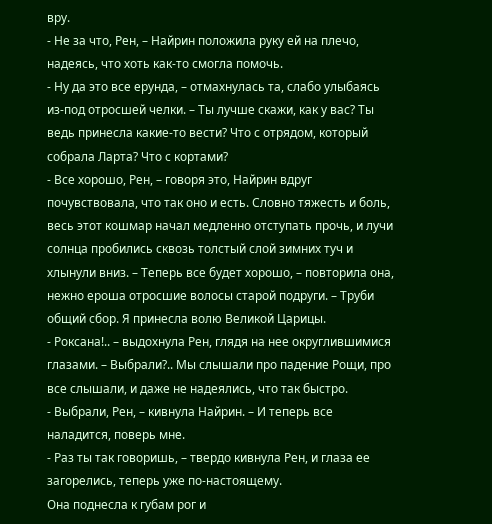вру.
- Не за что, Рен, – Найрин положила руку ей на плечо, надеясь, что хоть как-то смогла помочь.
- Ну да это все ерунда, – отмахнулась та, слабо улыбаясь из-под отросшей челки. – Ты лучше скажи, как у вас? Ты ведь принесла какие-то вести? Что с отрядом, который собрала Ларта? Что с кортами?
- Все хорошо, Рен, – говоря это, Найрин вдруг почувствовала, что так оно и есть. Словно тяжесть и боль, весь этот кошмар начал медленно отступать прочь, и лучи солнца пробились сквозь толстый слой зимних туч и хлынули вниз. – Теперь все будет хорошо, – повторила она, нежно ероша отросшие волосы старой подруги. – Труби общий сбор. Я принесла волю Великой Царицы.
- Роксана!.. – выдохнула Рен, глядя на нее округлившимися глазами. – Выбрали?.. Мы слышали про падение Рощи, про все слышали, и даже не надеялись, что так быстро.
- Выбрали, Рен, – кивнула Найрин. – И теперь все наладится, поверь мне.
- Раз ты так говоришь, – твердо кивнула Рен, и глаза ее загорелись, теперь уже по-настоящему.
Она поднесла к губам рог и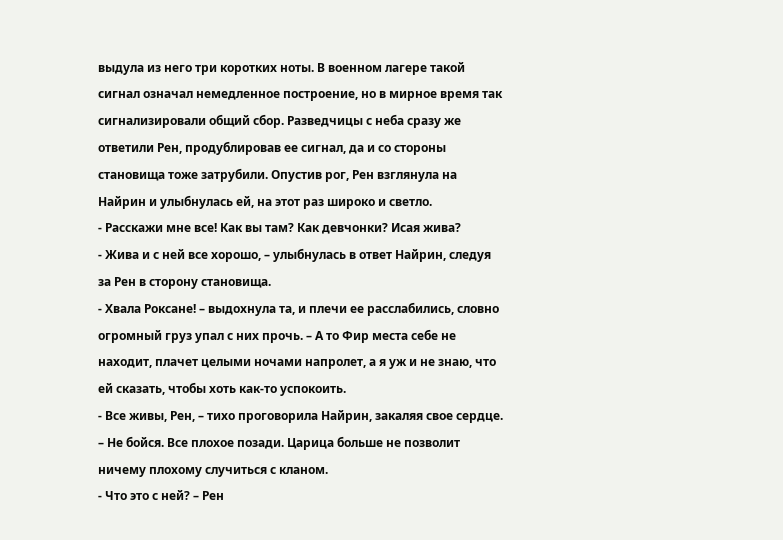выдула из него три коротких ноты. В военном лагере такой сигнал означал немедленное построение, но в мирное время так сигнализировали общий сбор. Разведчицы с неба сразу же ответили Рен, продублировав ее сигнал, да и со стороны становища тоже затрубили. Опустив рог, Рен взглянула на Найрин и улыбнулась ей, на этот раз широко и светло.
- Расскажи мне все! Как вы там? Как девчонки? Исая жива?
- Жива и с ней все хорошо, – улыбнулась в ответ Найрин, следуя за Рен в сторону становища.
- Хвала Роксане! – выдохнула та, и плечи ее расслабились, словно огромный груз упал с них прочь. – А то Фир места себе не находит, плачет целыми ночами напролет, а я уж и не знаю, что ей сказать, чтобы хоть как-то успокоить.
- Все живы, Рен, – тихо проговорила Найрин, закаляя свое сердце. – Не бойся. Все плохое позади. Царица больше не позволит ничему плохому случиться с кланом.
- Что это с ней? – Рен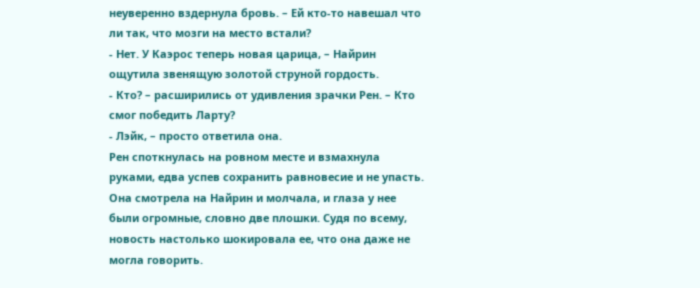неуверенно вздернула бровь. – Ей кто-то навешал что ли так, что мозги на место встали?
- Нет. У Каэрос теперь новая царица, – Найрин ощутила звенящую золотой струной гордость.
- Кто? – расширились от удивления зрачки Рен. – Кто смог победить Ларту?
- Лэйк, – просто ответила она.
Рен споткнулась на ровном месте и взмахнула руками, едва успев сохранить равновесие и не упасть. Она смотрела на Найрин и молчала, и глаза у нее были огромные, словно две плошки. Судя по всему, новость настолько шокировала ее, что она даже не могла говорить.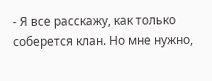- Я все расскажу, как только соберется клан. Но мне нужно,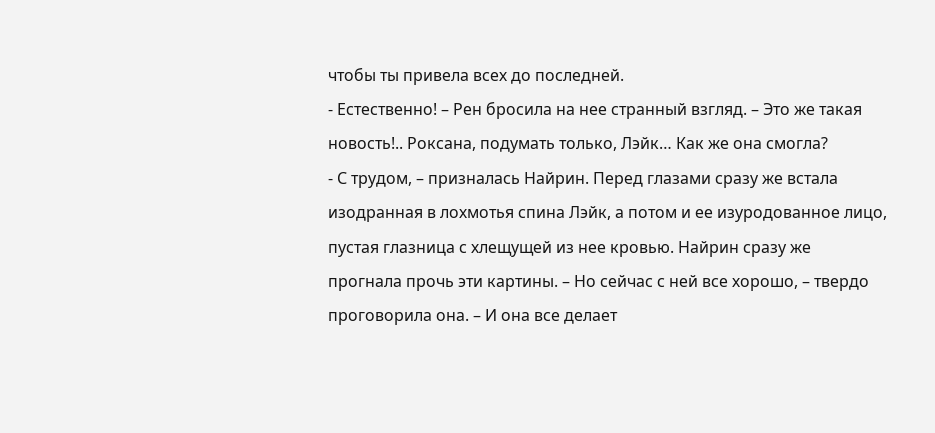чтобы ты привела всех до последней.
- Естественно! – Рен бросила на нее странный взгляд. – Это же такая новость!.. Роксана, подумать только, Лэйк… Как же она смогла?
- С трудом, – призналась Найрин. Перед глазами сразу же встала изодранная в лохмотья спина Лэйк, а потом и ее изуродованное лицо, пустая глазница с хлещущей из нее кровью. Найрин сразу же прогнала прочь эти картины. – Но сейчас с ней все хорошо, – твердо проговорила она. – И она все делает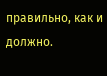правильно, как и должно.